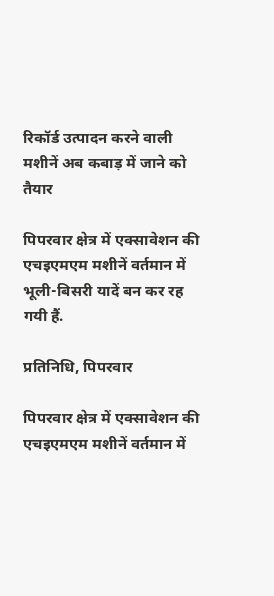रिकॉर्ड उत्पादन करने वाली मशीनें अब कबाड़ में जाने को तैयार

पिपरवार क्षेत्र में एक्सावेशन की एचइएमएम मशीनें वर्तमान में भूली-बिसरी यादें बन कर रह गयी हैं.

प्रतिनिधि, पिपरवार

पिपरवार क्षेत्र में एक्सावेशन की एचइएमएम मशीनें वर्तमान में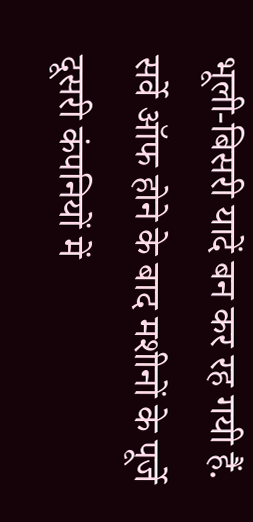भूली-बिसरी यादें बन कर रह गयी हैं. सर्वे ऑफ होने के बाद मशीनों के पूर्जे दूसरी कंपनियों में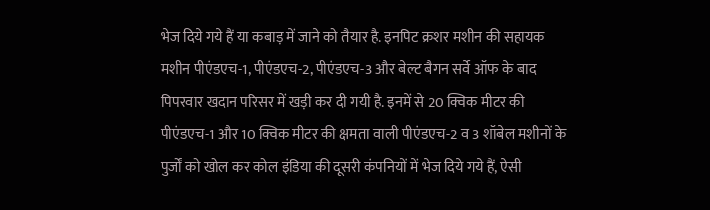भेज दिये गये हैं या कबाड़ में जाने को तैयार है. इनपिट क्रशर मशीन की सहायक मशीन पीएंडएच-1, पीएंडएच-2, पीएंडएच-3 और बेल्ट बैगन सर्वे ऑफ के बाद पिपरवार खदान परिसर में खड़ी कर दी गयी है. इनमें से 20 क्विक मीटर की पीएंडएच-1 और 10 क्विक मीटर की क्षमता वाली पीएंडएच-2 व 3 शॉबेल मशीनों के पुर्जों को खोल कर कोल इंडिया की दूसरी कंपनियों में भेज दिये गये हैं, ऐसी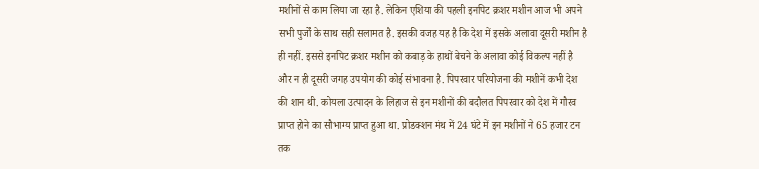मशीनों से काम लिया जा रहा है. लेकिन एशिया की पहली इनपिट क्रशर मशीन आज भी अपने सभी पुर्जों के साथ सही सलामत है. इसकी वजह यह है कि देश में इसके अलावा दूसरी मशीन है ही नहीं. इससे इनपिट क्रशर मशीन को कबाड़ के हाथों बेचने के अलावा कोई विकल्प नहीं है और न ही दूसरी जगह उपयोग की कोई संभावना है. पिपरवार परियोजना की मशीनें कभी देश की शान थी. कोयला उत्पादन के लिहाज से इन मशीनों की बदौलत पिपरवार को देश में गौरव प्राप्त होने का सौभाग्य प्राप्त हुआ था. प्रोडक्शन मंथ में 24 घंटे में इन मशीनों ने 65 हजार टन तक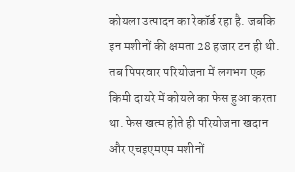कोयला उत्पादन का रेकॉर्ड रहा है. जबकि इन मशीनों की क्षमता 28 हजार टन ही थी. तब पिपरवार परियोजना में लगभग एक किमी दायरे में कोयले का फेस हुआ करता था. फेस खत्म होते ही परियोजना खदान और एचइएमएम मशीनों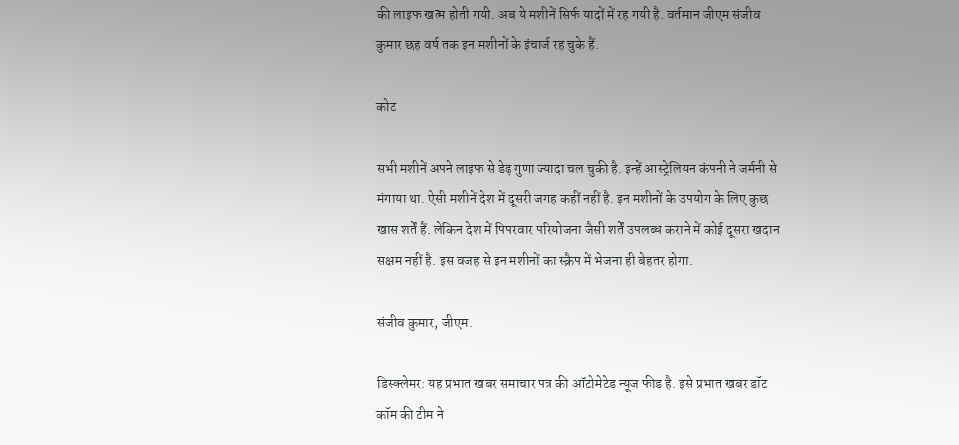की लाइफ खत्म होती गयी. अब ये मशीनें सिर्फ यादों में रह गयी है. वर्तमान जीएम संजीव कुमार छह वर्ष तक इन मशीनों के इंचार्ज रह चुके हैं.

कोट

सभी मशीनें अपने लाइफ से डेढ़ गुणा ज्यादा चल चुकी है. इन्हें आस्ट्रेलियन कंपनी ने जर्मनी से मंगाया था. ऐसी मशीनें देश में दूसरी जगह कहीं नहीं है. इन मशीनों के उपयोग के लिए कुछ खास शर्तें हैं. लेकिन देश में पिपरवार परियोजना जैसी शर्तें उपलब्ध कराने में कोई दूसरा खदान सक्षम नहीं है. इस वजह से इन मशीनों का स्क्रैप में भेजना ही बेहतर होगा.

संजीव कुमार, जीएम.

डिस्क्लेमर: यह प्रभात खबर समाचार पत्र की ऑटोमेटेड न्यूज फीड है. इसे प्रभात खबर डॉट कॉम की टीम ने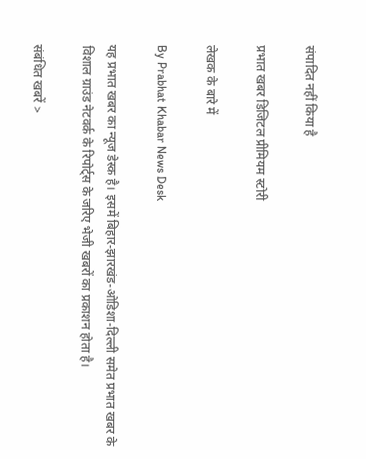संपादित नहीं किया है

प्रभात खबर डिजिटल प्रीमियम स्टोरी

लेखक के बारे में

By Prabhat Khabar News Desk

यह प्रभात खबर का न्यूज डेस्क है। इसमें बिहार-झारखंड-ओडिशा-दिल्‍ली समेत प्रभात खबर के विशाल ग्राउंड नेटवर्क के रिपोर्ट्स के जरिए भेजी खबरों का प्रकाशन होता है।

संबंधित खबरें >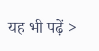यह भी पढ़ें >